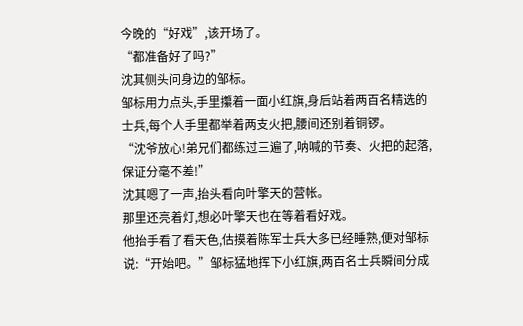今晚的“好戏”,该开场了。
“都准备好了吗?”
沈其侧头问身边的邹标。
邹标用力点头,手里攥着一面小红旗,身后站着两百名精选的士兵,每个人手里都举着两支火把,腰间还别着铜锣。
“沈爷放心!弟兄们都练过三遍了,呐喊的节奏、火把的起落,保证分毫不差!”
沈其嗯了一声,抬头看向叶擎天的营帐。
那里还亮着灯,想必叶擎天也在等着看好戏。
他抬手看了看天色,估摸着陈军士兵大多已经睡熟,便对邹标说:“开始吧。”邹标猛地挥下小红旗,两百名士兵瞬间分成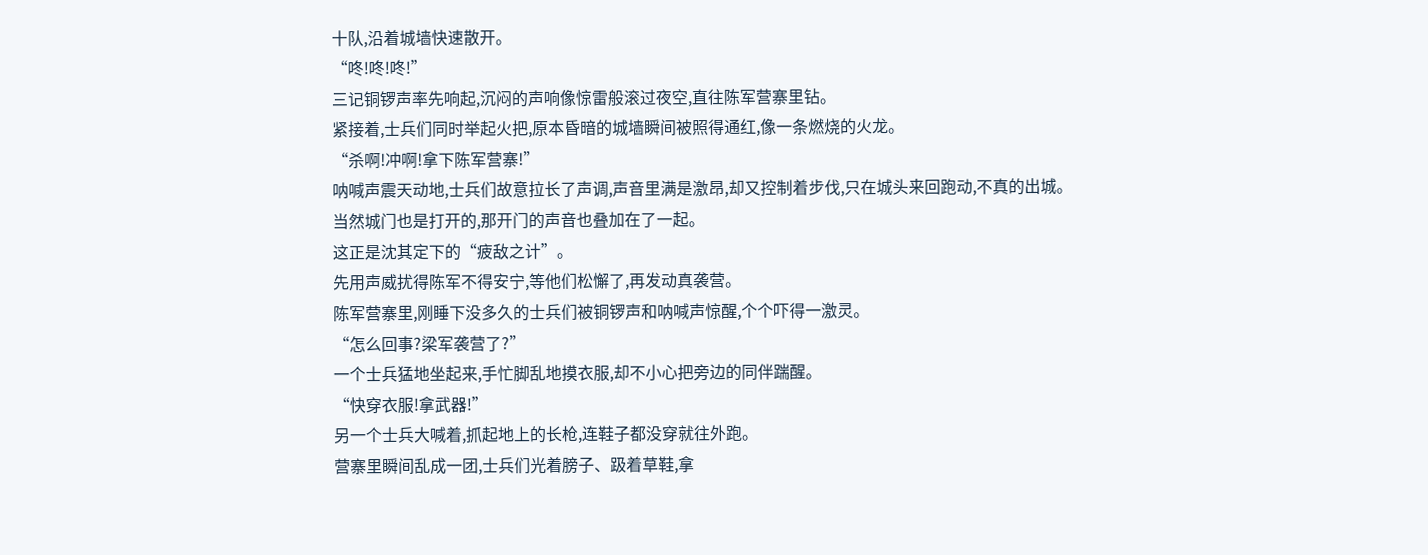十队,沿着城墙快速散开。
“咚!咚!咚!”
三记铜锣声率先响起,沉闷的声响像惊雷般滚过夜空,直往陈军营寨里钻。
紧接着,士兵们同时举起火把,原本昏暗的城墙瞬间被照得通红,像一条燃烧的火龙。
“杀啊!冲啊!拿下陈军营寨!”
呐喊声震天动地,士兵们故意拉长了声调,声音里满是激昂,却又控制着步伐,只在城头来回跑动,不真的出城。
当然城门也是打开的,那开门的声音也叠加在了一起。
这正是沈其定下的“疲敌之计”。
先用声威扰得陈军不得安宁,等他们松懈了,再发动真袭营。
陈军营寨里,刚睡下没多久的士兵们被铜锣声和呐喊声惊醒,个个吓得一激灵。
“怎么回事?梁军袭营了?”
一个士兵猛地坐起来,手忙脚乱地摸衣服,却不小心把旁边的同伴踹醒。
“快穿衣服!拿武器!”
另一个士兵大喊着,抓起地上的长枪,连鞋子都没穿就往外跑。
营寨里瞬间乱成一团,士兵们光着膀子、趿着草鞋,拿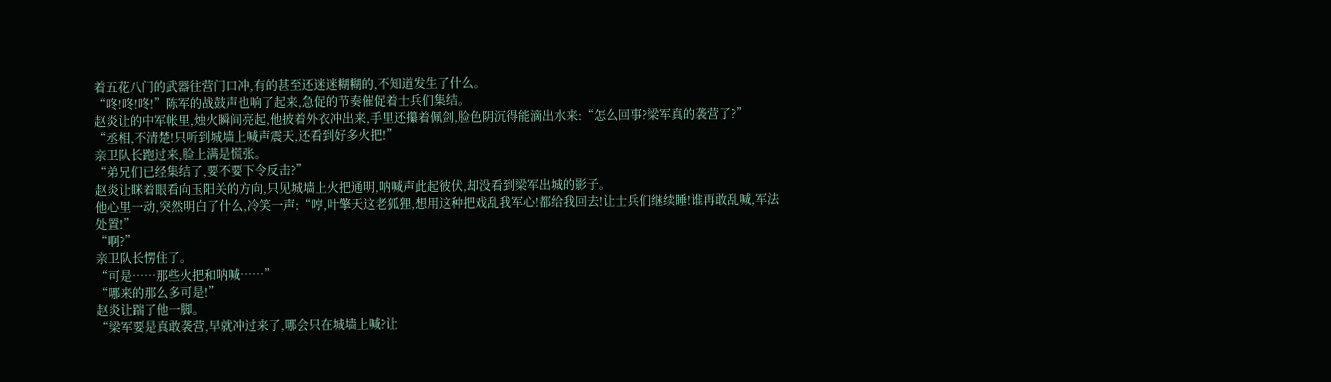着五花八门的武器往营门口冲,有的甚至还迷迷糊糊的,不知道发生了什么。
“咚!咚!咚!”陈军的战鼓声也响了起来,急促的节奏催促着士兵们集结。
赵炎让的中军帐里,烛火瞬间亮起,他披着外衣冲出来,手里还攥着佩剑,脸色阴沉得能滴出水来:“怎么回事?梁军真的袭营了?”
“丞相,不清楚!只听到城墙上喊声震天,还看到好多火把!”
亲卫队长跑过来,脸上满是慌张。
“弟兄们已经集结了,要不要下令反击?”
赵炎让眯着眼看向玉阳关的方向,只见城墙上火把通明,呐喊声此起彼伏,却没看到梁军出城的影子。
他心里一动,突然明白了什么,冷笑一声:“哼,叶擎天这老狐狸,想用这种把戏乱我军心!都给我回去!让士兵们继续睡!谁再敢乱喊,军法处置!”
“啊?”
亲卫队长愣住了。
“可是……那些火把和呐喊……”
“哪来的那么多可是!”
赵炎让踹了他一脚。
“梁军要是真敢袭营,早就冲过来了,哪会只在城墙上喊?让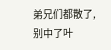弟兄们都散了,别中了叶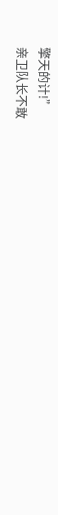擎天的计!”
亲卫队长不敢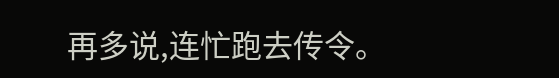再多说,连忙跑去传令。